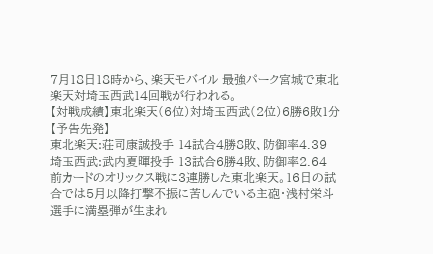7月18日18時から、楽天モバイル 最強パーク宮城で東北楽天対埼玉西武14回戦が行われる。
【対戦成績】東北楽天(6位)対埼玉西武(2位)6勝6敗1分
【予告先発】
東北楽天:荘司康誠投手 14試合4勝8敗、防御率4.39
埼玉西武:武内夏暉投手 13試合6勝4敗、防御率2.64
前カードのオリックス戦に3連勝した東北楽天。16日の試合では5月以降打撃不振に苦しんでいる主砲・浅村栄斗選手に満塁弾が生まれ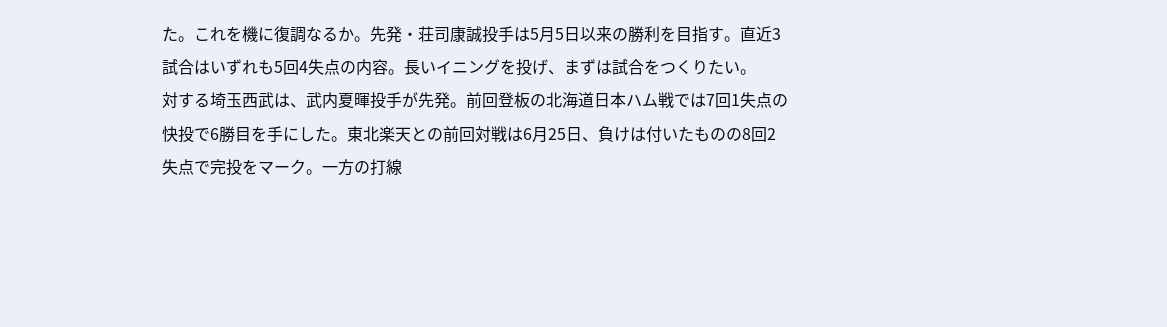た。これを機に復調なるか。先発・荘司康誠投手は5月5日以来の勝利を目指す。直近3試合はいずれも5回4失点の内容。長いイニングを投げ、まずは試合をつくりたい。
対する埼玉西武は、武内夏暉投手が先発。前回登板の北海道日本ハム戦では7回1失点の快投で6勝目を手にした。東北楽天との前回対戦は6月25日、負けは付いたものの8回2失点で完投をマーク。一方の打線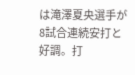は滝澤夏央選手が8試合連続安打と好調。打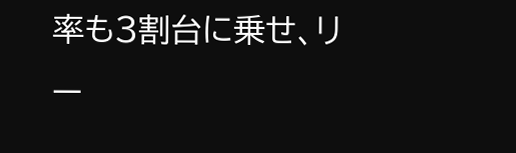率も3割台に乗せ、リー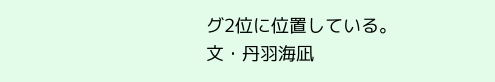グ2位に位置している。
文・丹羽海凪